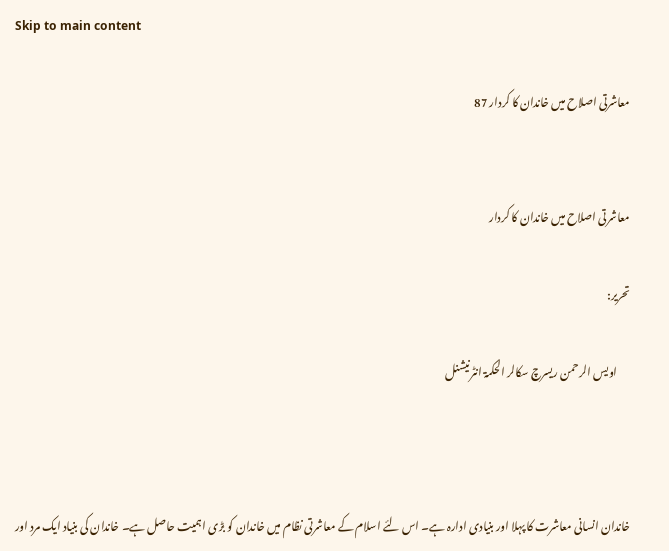Skip to main content

معاشرتی اصلاح میں خاندان کا کردار 87


معاشرتی اصلاح میں خاندان کا کردار

تحریر:

      اویس الرحمن ریسرچ سکالر الحکمۃ انٹرنیشنل



خاندان انسانی معاشرت کا پہلا اور بنیادی ادارہ ہے۔ اس لئے اسلام کے معاشرتی نظام میں خاندان کو بڑی اہمیت حاصل ہے۔ خاندان کی بنیاد ایک مرد اور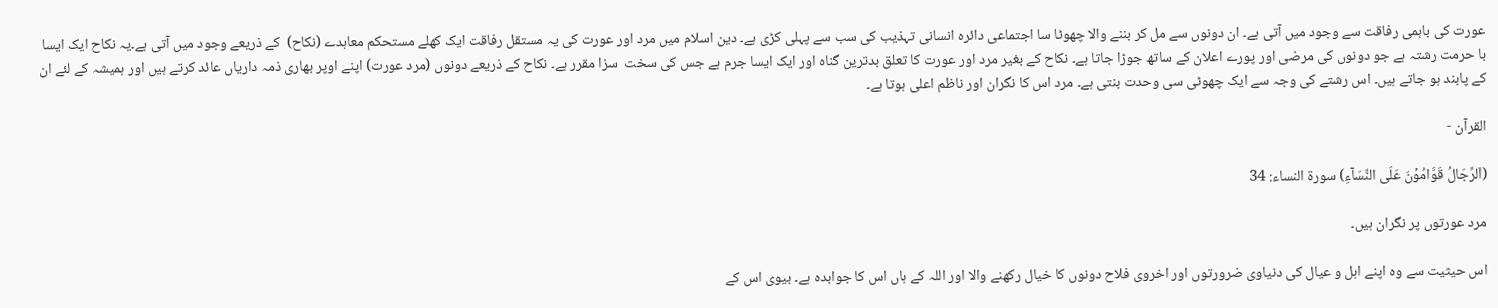عورت کی باہمی رفاقت سے وجود میں آتی ہے۔ ان دونوں سے مل کر بننے والا چھوٹا سا اجتماعی دائرہ انسانی تہذیب کی سب سے پہلی کڑی ہے۔ دین اسلام میں مرد اور عورت کی یہ مستقل رفاقت ایک کھلے مستحکم معاہدے (نکاح)  کے ذریعے وجود میں آتی ہے۔یہ نکاح ایک ایسا با حرمت رشتہ ہے جو دونوں کی مرضی اور پورے اعلان کے ساتھ جوڑا جاتا ہے۔ نکاح کے بغیر مرد اور عورت کا تعلق بدترین گناہ اور ایک ایسا جرم ہے جس کی سخت  سزا مقرر ہے۔ نکاح کے ذریعے دونوں (مرد عورت) اپنے اوپر بھاری ذمہ داریاں عائد کرتے ہیں اور ہمیشہ کے لئے ان کے پابند ہو جاتے ہیں۔ اس رشتے کی وجہ سے ایک چھوٹی سی وحدت بنتی ہے۔ مرد اس کا نگران اور ناظم اعلی ہوتا ہے۔

القرآن -

(اٙلرِّجَالُ قَوَّامُوۡنَ عَلَى النِّسَآءِ) سورة النساء: 34

مرد عورتوں پر نگران ہیں۔

اس حیثیت سے وہ اپنے اہل و عیال کی دنیاوی ضرورتوں اور اخروی فلاح دونوں کا خیال رکھنے والا اور اللہ کے ہاں اس کا جوابدہ ہے۔ بیوی اس کے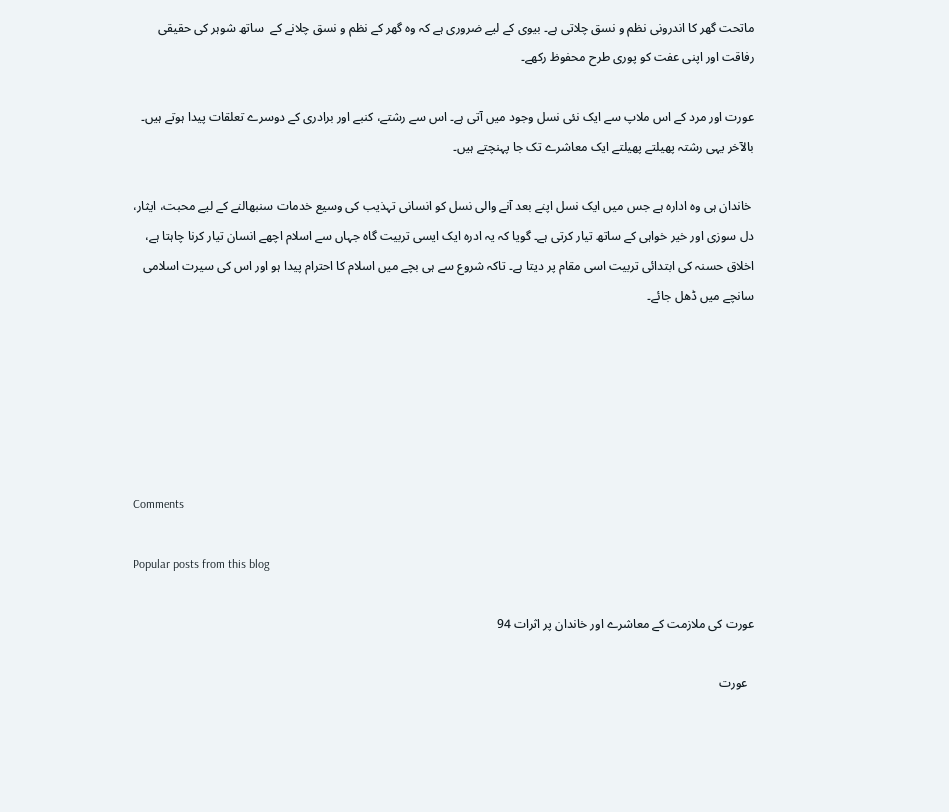ماتحت گھر کا اندرونی نظم و نسق چلاتی ہے۔ بیوی کے لیے ضروری ہے کہ وہ گھر کے نظم و نسق چلانے کے  ساتھ شوہر کی حقیقی رفاقت اور اپنی عفت کو پوری طرح محفوظ رکھے۔

عورت اور مرد کے اس ملاپ سے ایک نئی نسل وجود میں آتی ہے۔ اس سے رشتے، کنبے اور برادری کے دوسرے تعلقات پیدا ہوتے ہیں۔ بالآخر یہی رشتہ پھیلتے پھیلتے ایک معاشرے تک جا پہنچتے ہیں۔

 خاندان ہی وہ ادارہ ہے جس میں ایک نسل اپنے بعد آنے والی نسل کو انسانی تہذیب کی وسیع خدمات سنبھالنے کے لیے محبت، ایثار، دل سوزی اور خیر خواہی کے ساتھ تیار کرتی ہے۔ گویا کہ یہ ادرہ ایک ایسی تربیت گاہ جہاں سے اسلام اچھے انسان تیار کرنا چاہتا ہے، اخلاق حسنہ کی ابتدائی تربیت اسی مقام پر دیتا ہے۔ تاکہ شروع سے ہی بچے میں اسلام کا احترام پیدا ہو اور اس کی سیرت اسلامی سانچے میں ڈھل جائے۔






Comments

Popular posts from this blog

عورت کی ملازمت کے معاشرے اور خاندان پر اثرات 94

  عورت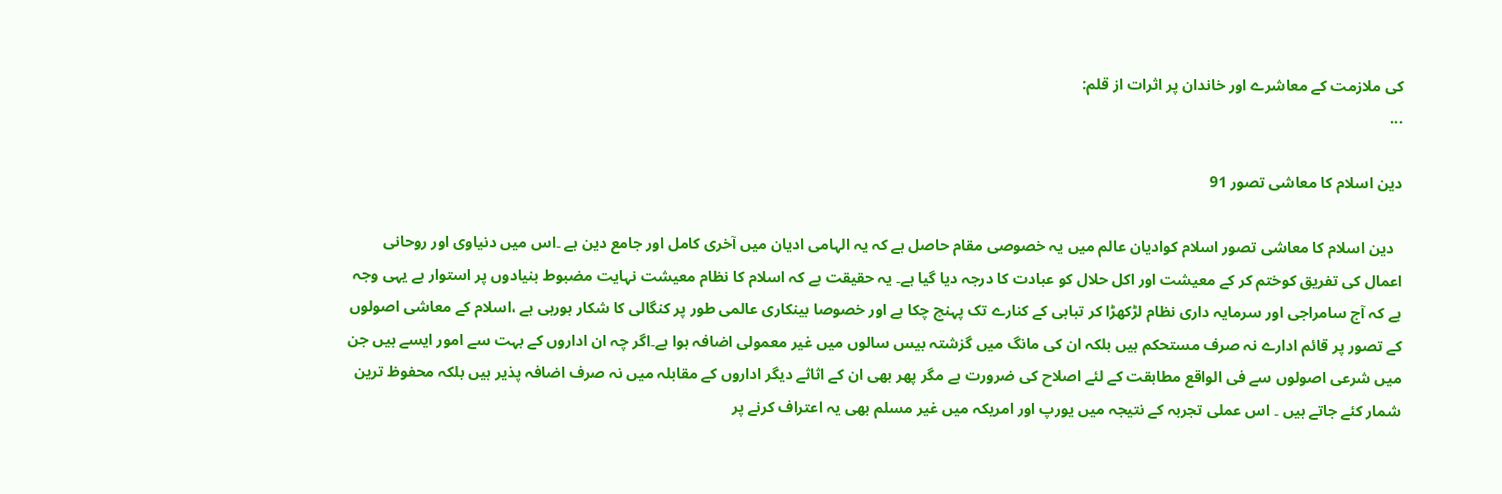کی ملازمت کے معاشرے اور خاندان پر اثرات از قلم:                                                                                                                                                                                                                                            ...

دین اسلام کا معاشی تصور 91

  دین اسلام کا معاشی تصور اسلام کوادیان عالم میں یہ خصوصی مقام حاصل ہے کہ یہ الہامی ادیان میں آخری کامل اور جامع دین ہے ۔اس میں دنیاوی اور روحانی اعمال کی تفریق کوختم کر کے معیشت اور اکل حلال کو عبادت کا درجہ دیا گیا ہے۔ یہ حقیقت ہے کہ اسلام کا نظام معیشت نہایت مضبوط بنیادوں پر استوار ہے یہی وجہ ہے کہ آج سامراجی اور سرمایہ داری نظام لڑکھڑا کر تباہی کے کنارے تک پہنچ چکا ہے اور خصوصا بینکاری عالمی طور پر کنگالی کا شکار ہورہی ہے ،اسلام کے معاشی اصولوں کے تصور پر قائم ادارے نہ صرف مستحکم ہیں بلکہ ان کی مانگ میں گزشتہ بیس سالوں میں غیر معمولی اضافہ ہوا ہے۔اگر چہ ان اداروں کے بہت سے امور ایسے ہیں جن میں شرعی اصولوں سے فی الواقع مطابقت کے لئے اصلاح کی ضرورت ہے مگر پھر بھی ان کے اثاثے دیگر اداروں کے مقابلہ میں نہ صرف اضافہ پذیر ہیں بلکہ محفوظ ترین شمار کئے جاتے ہیں ۔ اس عملی تجربہ کے نتیجہ میں یورپ اور امریکہ میں غیر مسلم بھی یہ اعتراف کرنے پر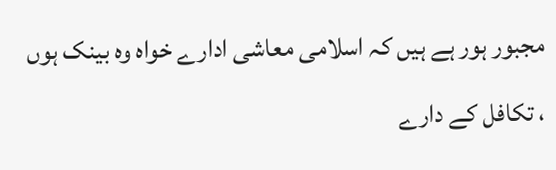مجبور ہور ہے ہیں کہ اسلامی معاشی ادارے خواہ وہ بینک ہوں ، تکافل کے دارے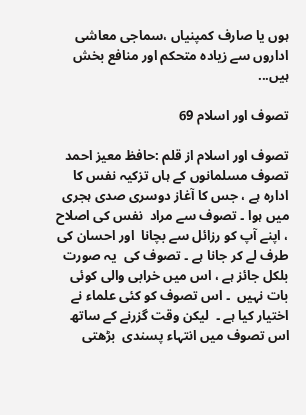ہوں یا صارف کمپنیاں ،سماجی معاشی اداروں سے زیادہ متحکم اور منافع بخش ہیں...

تصوف اور اسلام 69

تصوف اور اسلام از قلم :حافظ معیز احمد                 تصوف مسلمانوں کے ہاں تزکیہ نفس کا ادارہ ہے ، جس کا آغاز دوسری صدی ہجری میں ہوا ۔ تصوف سے مراد  نفس کی اصلاح ، اپنے آپ کو رزائل سے بچانا  اور احسان کی طرف لے کر جانا ہے ۔ تصوف کی  یہ صورت بلکل جائز ہے ، اس میں خرابی والی کوئی بات نہیں  ۔ اس تصوف کو کئی علماء نے اختیار کیا ہے ۔  لیکن وقت گزرنے کے ساتھ اس تصوف میں انتہاء پسندی  بڑھتی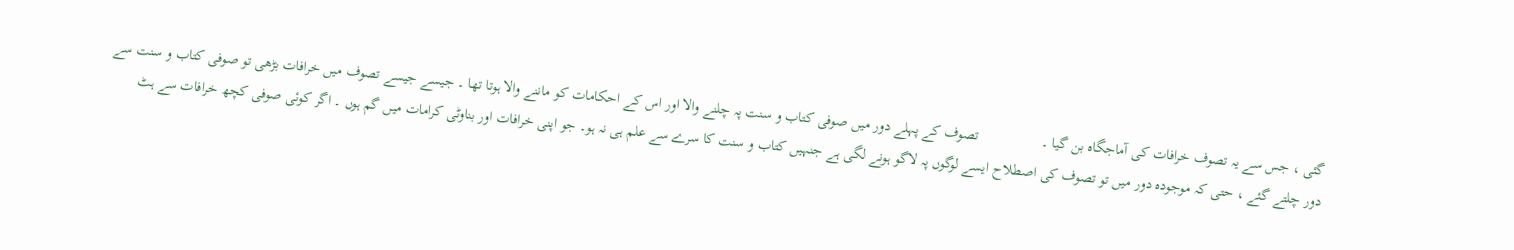گئی ، جس سے یہ تصوف خرافات کی آماجگاہ بن گیا ۔                 تصوف کے پہلے دور میں صوفی کتاب و سنت پہ چلنے والا اور اس کے احکامات کو ماننے والا ہوتا تھا ۔ جیسے جیسے تصوف میں خرافات بڑھی تو صوفی کتاب و سنت سے دور چلتے گئے ، حتی کہ موجودہ دور میں تو تصوف کی اصطلاح ایسے لوگوں پہ لاگو ہونے لگی ہے جنہیں کتاب و سنت کا سرے سے علم ہی نہ ہو۔ جو اپنی خرافات اور بناوٹی کرامات میں گم ہوں ۔ اگر کوئی صوفی کچھ خرافات سے ہٹ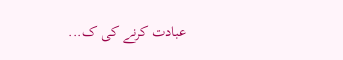عبادت کرنے کی ک...